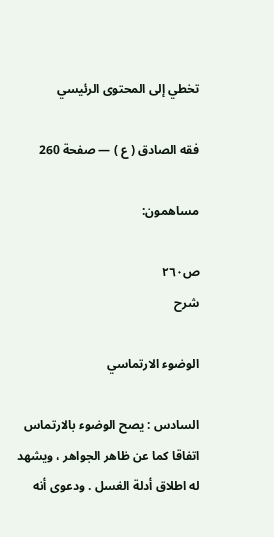تخطي إلى المحتوى الرئيسي

فقه الصادق ( ع ) — صفحة 260

مساهمون:

ص٢٦٠
شرح

الوضوء الارتماسي

السادس : يصح الوضوء بالارتماس اتفاقا كما عن ظاهر الجواهر ، ويشهد له اطلاق أدلة الغسل . ودعوى أنه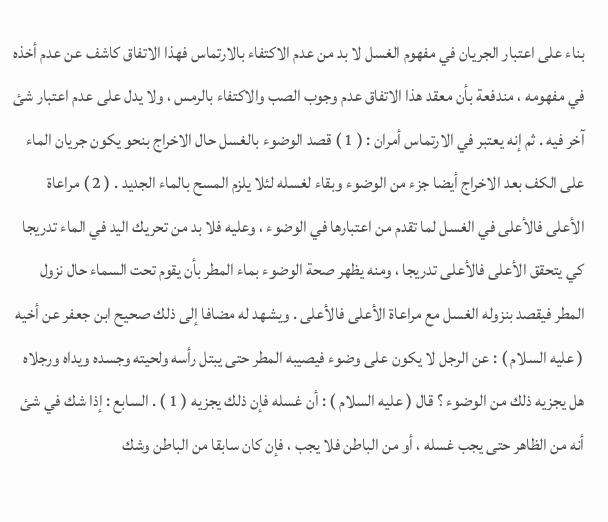بناء على اعتبار الجريان في مفهوم الغسل لا بد من عدم الاكتفاء بالارتماس فهذا الاتفاق كاشف عن عدم أخذه في مفهومه ، مندفعة بأن معقد هذا الاتفاق عدم وجوب الصب والاكتفاء بالرمس ، ولا يدل على عدم اعتبار شئ آخر فيه . ثم إنه يعتبر في الارتماس أمران : ( 1 ) قصد الوضوء بالغسل حال الاخراج بنحو يكون جريان الماء على الكف بعد الاخراج أيضا جزء من الوضوء وبقاء لغسله لئلا يلزم المسح بالماء الجديد . ( 2 ) مراعاة الأعلى فالأعلى في الغسل لما تقدم من اعتبارها في الوضوء ، وعليه فلا بد من تحريك اليد في الماء تدريجا كي يتحقق الأعلى فالأعلى تدريجا ، ومنه يظهر صحة الوضوء بماء المطر بأن يقوم تحت السماء حال نزول المطر فيقصد بنزوله الغسل مع مراعاة الأعلى فالأعلى . ويشهد له مضافا إلى ذلك صحيح ابن جعفر عن أخيه ( عليه السلام ) : عن الرجل لا يكون على وضوء فيصيبه المطر حتى يبتل رأسه ولحيته وجسده ويداه ورجلاه هل يجزيه ذلك من الوضوء ؟ قال ( عليه السلام ) : أن غسله فإن ذلك يجزيه ( 1 ) . السابع : إذا شك في شئ أنه من الظاهر حتى يجب غسله ، أو من الباطن فلا يجب ، فإن كان سابقا من الباطن وشك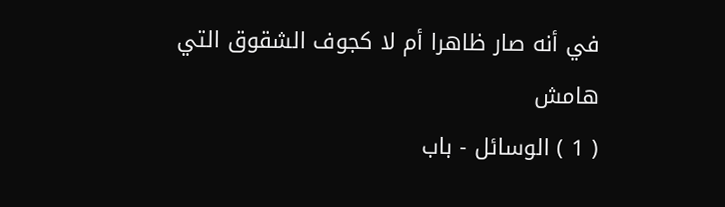في أنه صار ظاهرا أم لا كجوف الشقوق التي
هامش
( 1 ) الوسائل - باب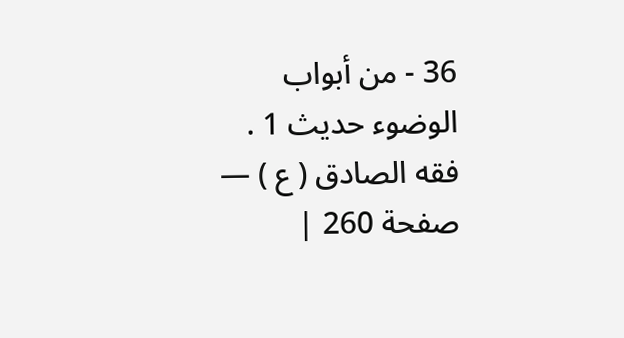36 - من أبواب الوضوء حديث 1 .
فقه الصادق ( ع ) — صفحة 260 |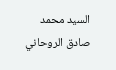السيد محمد صادق الروحاني